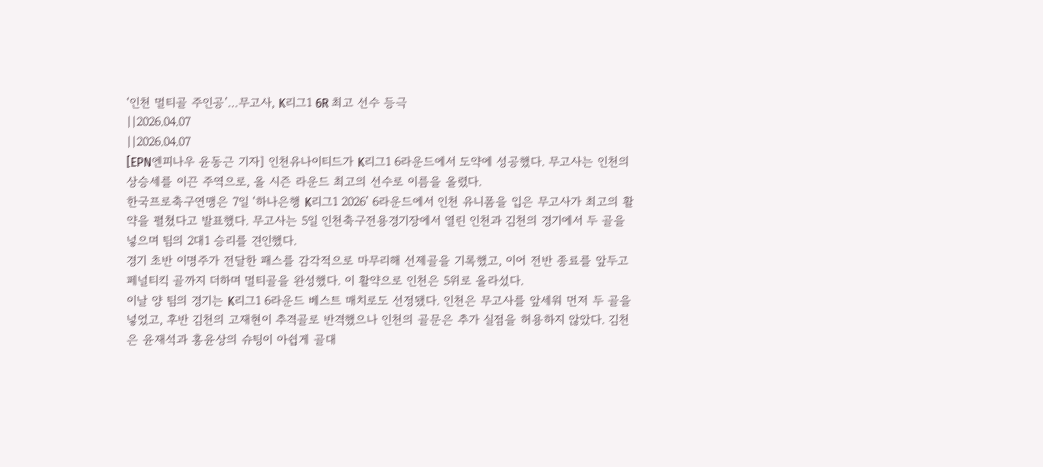‘인천 멀티골 주인공’…무고사, K리그1 6R 최고 선수 등극
||2026.04.07
||2026.04.07
[EPN엔피나우 윤동근 기자] 인천유나이티드가 K리그1 6라운드에서 도약에 성공했다. 무고사는 인천의 상승세를 이끈 주역으로, 올 시즌 라운드 최고의 선수로 이름을 올렸다.
한국프로축구연맹은 7일 ‘하나은행 K리그1 2026’ 6라운드에서 인천 유니폼을 입은 무고사가 최고의 활약을 펼쳤다고 발표했다. 무고사는 5일 인천축구전용경기장에서 열린 인천과 김천의 경기에서 두 골을 넣으며 팀의 2대1 승리를 견인했다.
경기 초반 이명주가 전달한 패스를 감각적으로 마무리해 선제골을 기록했고, 이어 전반 종료를 앞두고 페널티킥 골까지 더하며 멀티골을 완성했다. 이 활약으로 인천은 5위로 올라섰다.
이날 양 팀의 경기는 K리그1 6라운드 베스트 매치로도 선정됐다. 인천은 무고사를 앞세워 먼저 두 골을 넣었고, 후반 김천의 고재현이 추격골로 반격했으나 인천의 골문은 추가 실점을 허용하지 않았다. 김천은 윤재석과 홍윤상의 슈팅이 아쉽게 골대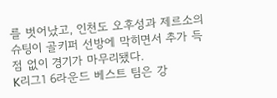를 벗어났고, 인천도 오후성과 제르소의 슈팅이 골키퍼 선방에 막히면서 추가 득점 없이 경기가 마무리됐다.
K리그1 6라운드 베스트 팀은 강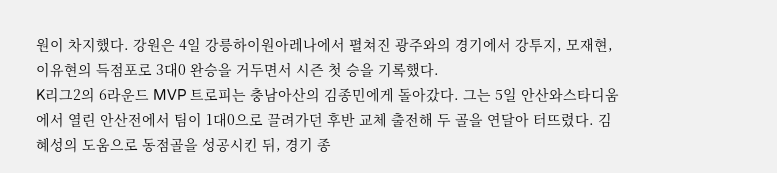원이 차지했다. 강원은 4일 강릉하이원아레나에서 펼쳐진 광주와의 경기에서 강투지, 모재현, 이유현의 득점포로 3대0 완승을 거두면서 시즌 첫 승을 기록했다.
K리그2의 6라운드 MVP 트로피는 충남아산의 김종민에게 돌아갔다. 그는 5일 안산와스타디움에서 열린 안산전에서 팀이 1대0으로 끌려가던 후반 교체 출전해 두 골을 연달아 터뜨렸다. 김혜성의 도움으로 동점골을 성공시킨 뒤, 경기 종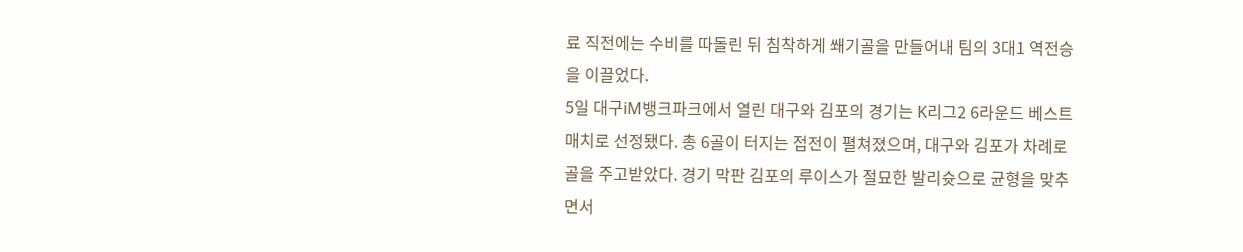료 직전에는 수비를 따돌린 뒤 침착하게 쐐기골을 만들어내 팀의 3대1 역전승을 이끌었다.
5일 대구iM뱅크파크에서 열린 대구와 김포의 경기는 K리그2 6라운드 베스트 매치로 선정됐다. 총 6골이 터지는 접전이 펼쳐졌으며, 대구와 김포가 차례로 골을 주고받았다. 경기 막판 김포의 루이스가 절묘한 발리슛으로 균형을 맞추면서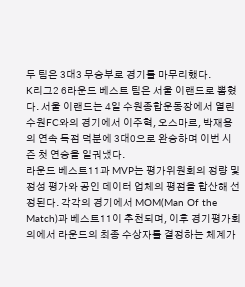두 팀은 3대3 무승부로 경기를 마무리했다.
K리그2 6라운드 베스트 팀은 서울 이랜드로 뽑혔다. 서울 이랜드는 4일 수원종합운동장에서 열린 수원FC와의 경기에서 이주혁, 오스마르, 박재용의 연속 득점 덕분에 3대0으로 완승하며 이번 시즌 첫 연승을 일궈냈다.
라운드 베스트11과 MVP는 평가위원회의 정량 및 정성 평가와 공인 데이터 업체의 평점을 합산해 선정된다. 각각의 경기에서 MOM(Man Of the Match)과 베스트11이 추천되며, 이후 경기평가회의에서 라운드의 최종 수상자를 결정하는 체계가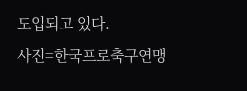도입되고 있다.
사진=한국프로축구연맹